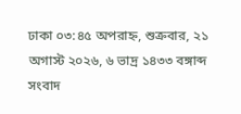ঢাকা ০৩:৪৫ অপরাহ্ন, শুক্রবার, ২১ অগাস্ট ২০২৬, ৬ ভাদ্র ১৪৩৩ বঙ্গাব্দ
সংবাদ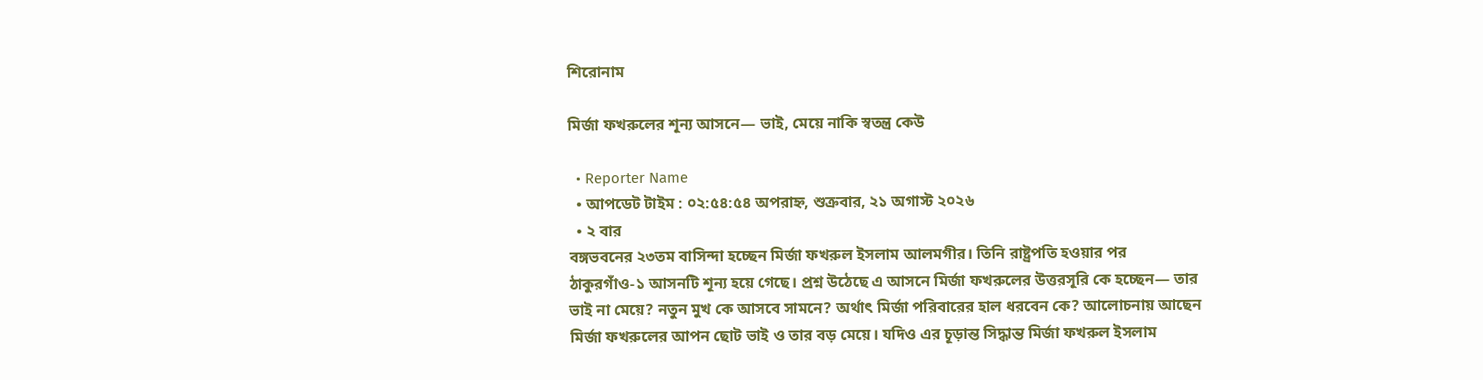শিরোনাম

মির্জা ফখরুলের শূন্য আসনে— ভাই, মেয়ে নাকি স্বতন্ত্র কেউ

  • Reporter Name
  • আপডেট টাইম : ০২:৫৪:৫৪ অপরাহ্ন, শুক্রবার, ২১ অগাস্ট ২০২৬
  • ২ বার
বঙ্গভবনের ২৩তম বাসিন্দা হচ্ছেন মির্জা ফখরুল ইসলাম আলমগীর। তিনি রাষ্ট্রপতি হওয়ার পর ঠাকুরগাঁও-১ আসনটি শূন্য হয়ে গেছে। প্রশ্ন উঠেছে এ আসনে মির্জা ফখরুলের উত্তরসূরি কে হচ্ছেন— তার ভাই না মেয়ে? নতুন মুখ কে আসবে সামনে? অর্থাৎ মির্জা পরিবারের হাল ধরবেন কে? আলোচনায় আছেন মির্জা ফখরুলের আপন ছোট ভাই ও তার বড় মেয়ে। যদিও এর চূড়ান্ত সিদ্ধান্ত মির্জা ফখরুল ইসলাম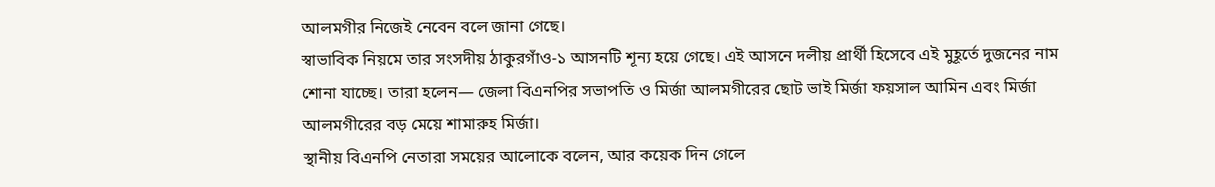আলমগীর নিজেই নেবেন বলে জানা গেছে।
স্বাভাবিক নিয়মে তার সংসদীয় ঠাকুরগাঁও-১ আসনটি শূন্য হয়ে গেছে। এই আসনে দলীয় প্রার্থী হিসেবে এই মুহূর্তে দুজনের নাম শোনা যাচ্ছে। তারা হলেন— জেলা বিএনপির সভাপতি ও মির্জা আলমগীরের ছোট ভাই মির্জা ফয়সাল আমিন এবং মির্জা আলমগীরের বড় মেয়ে শামারুহ মির্জা।
স্থানীয় বিএনপি নেতারা সময়ের আলোকে বলেন, আর কয়েক দিন গেলে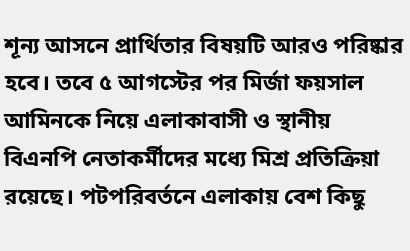শূন্য আসনে প্রার্থিতার বিষয়টি আরও পরিষ্কার হবে। তবে ৫ আগস্টের পর মির্জা ফয়সাল আমিনকে নিয়ে এলাকাবাসী ও স্থানীয় বিএনপি নেতাকর্মীদের মধ্যে মিশ্র প্রতিক্রিয়া রয়েছে। পটপরিবর্তনে এলাকায় বেশ কিছু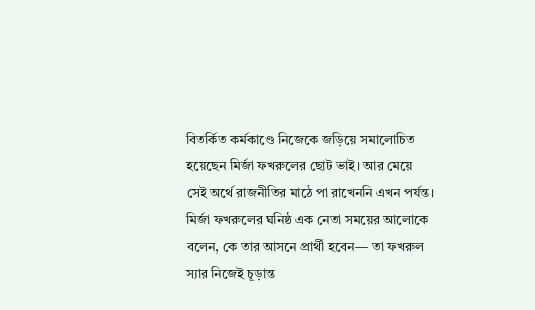বিতর্কিত কর্মকাণ্ডে নিজেকে জড়িয়ে সমালোচিত হয়েছেন মির্জা ফখরুলের ছোট ভাই। আর মেয়ে সেই অর্থে রাজনীতির মাঠে পা রাখেননি এখন পর্যন্ত।
মির্জা ফখরুলের ঘনিষ্ঠ এক নেতা সময়ের আলোকে বলেন, কে তার আসনে প্রার্থী হবেন— তা ফখরুল স্যার নিজেই চূড়ান্ত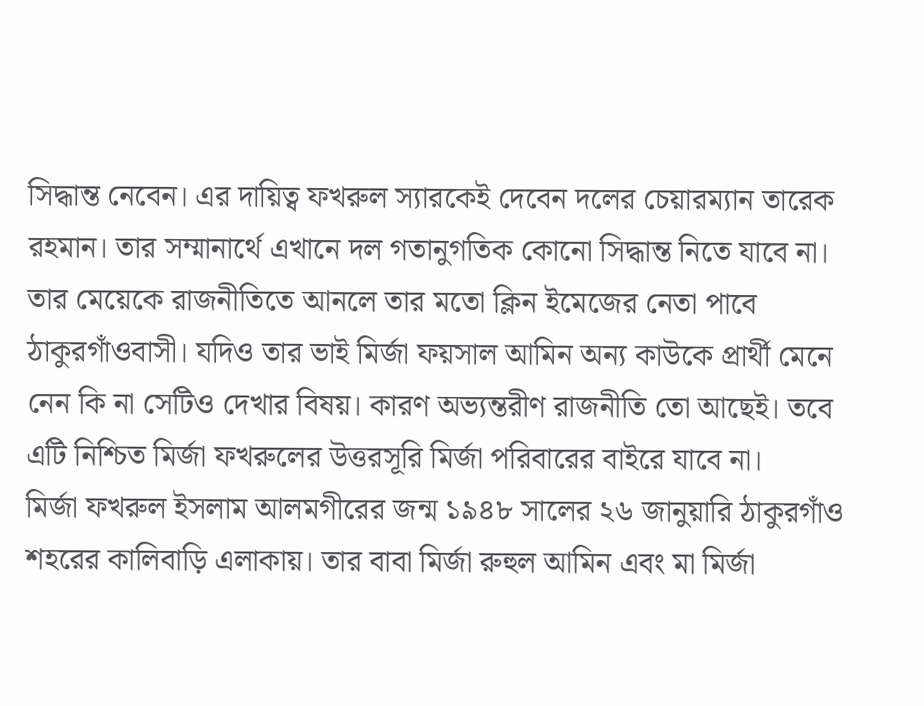সিদ্ধান্ত নেবেন। এর দায়িত্ব ফখরুল স্যারকেই দেবেন দলের চেয়ারম্যান তারেক রহমান। তার সম্মানার্থে এখানে দল গতানুগতিক কোনো সিদ্ধান্ত নিতে যাবে না। তার মেয়েকে রাজনীতিতে আনলে তার মতো ক্লিন ইমেজের নেতা পাবে ঠাকুরগাঁওবাসী। যদিও তার ভাই মির্জা ফয়সাল আমিন অন্য কাউকে প্রার্থী মেনে নেন কি না সেটিও দেখার বিষয়। কারণ অভ্যন্তরীণ রাজনীতি তো আছেই। তবে এটি নিশ্চিত মির্জা ফখরুলের উত্তরসূরি মির্জা পরিবারের বাইরে যাবে না।
মির্জা ফখরুল ইসলাম আলমগীরের জন্ম ১৯৪৮ সালের ২৬ জানুয়ারি ঠাকুরগাঁও শহরের কালিবাড়ি এলাকায়। তার বাবা মির্জা রুহুল আমিন এবং মা মির্জা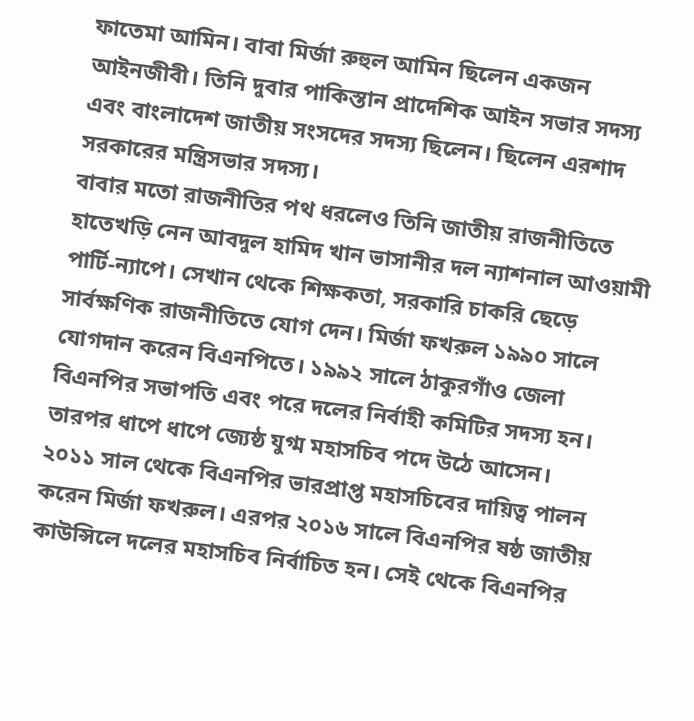ফাতেমা আমিন। বাবা মির্জা রুহুল আমিন ছিলেন একজন আইনজীবী। তিনি দুবার পাকিস্তান প্রাদেশিক আইন সভার সদস্য এবং বাংলাদেশ জাতীয় সংসদের সদস্য ছিলেন। ছিলেন এরশাদ সরকারের মন্ত্রিসভার সদস্য।
বাবার মতো রাজনীতির পথ ধরলেও তিনি জাতীয় রাজনীতিতে হাতেখড়ি নেন আবদুল হামিদ খান ভাসানীর দল ন্যাশনাল আওয়ামী পার্টি-ন্যাপে। সেখান থেকে শিক্ষকতা, সরকারি চাকরি ছেড়ে সার্বক্ষণিক রাজনীতিতে যোগ দেন। মির্জা ফখরুল ১৯৯০ সালে যোগদান করেন বিএনপিতে। ১৯৯২ সালে ঠাকুরগাঁও জেলা বিএনপির সভাপতি এবং পরে দলের নির্বাহী কমিটির সদস্য হন। তারপর ধাপে ধাপে জ্যেষ্ঠ যুগ্ম মহাসচিব পদে উঠে আসেন।
২০১১ সাল থেকে বিএনপির ভারপ্রাপ্ত মহাসচিবের দায়িত্ব পালন করেন মির্জা ফখরুল। এরপর ২০১৬ সালে বিএনপির ষষ্ঠ জাতীয় কাউন্সিলে দলের মহাসচিব নির্বাচিত হন। সেই থেকে বিএনপির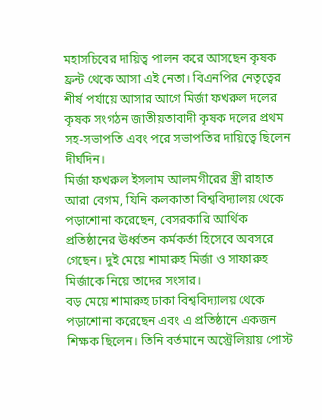মহাসচিবের দায়িত্ব পালন করে আসছেন কৃষক ফ্রন্ট থেকে আসা এই নেতা। বিএনপির নেতৃত্বের শীর্ষ পর্যায়ে আসার আগে মির্জা ফখরুল দলের কৃষক সংগঠন জাতীয়তাবাদী কৃষক দলের প্রথম সহ-সভাপতি এবং পরে সভাপতির দায়িত্বে ছিলেন দীর্ঘদিন।
মির্জা ফখরুল ইসলাম আলমগীরের স্ত্রী রাহাত আরা বেগম, যিনি কলকাতা বিশ্ববিদ্যালয় থেকে পড়াশোনা করেছেন, বেসরকারি আর্থিক প্রতিষ্ঠানের ঊর্ধ্বতন কর্মকর্তা হিসেবে অবসরে গেছেন। দুই মেয়ে শামারুহ মির্জা ও সাফারুহ মির্জাকে নিয়ে তাদের সংসার।
বড় মেয়ে শামারুহ ঢাকা বিশ্ববিদ্যালয় থেকে পড়াশোনা করেছেন এবং এ প্রতিষ্ঠানে একজন শিক্ষক ছিলেন। তিনি বর্তমানে অস্ট্রেলিয়ায় পোস্ট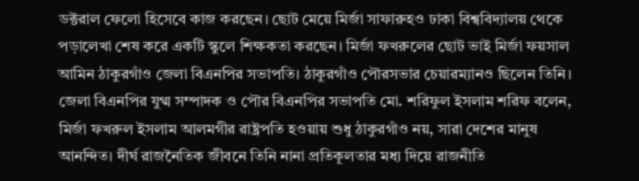ডক্টরাল ফেলো হিসেবে কাজ করছেন। ছোট মেয়ে মির্জা সাফারুহও ঢাকা বিশ্ববিদ্যালয় থেকে পড়ালেখা শেষ করে একটি স্কুলে শিক্ষকতা করছেন। মির্জা ফখরুলের ছোট ভাই মির্জা ফয়সাল আমিন ঠাকুরগাঁও জেলা বিএনপির সভাপতি। ঠাকুরগাঁও পৌরসভার চেয়ারম্যানও ছিলেন তিনি।
জেলা বিএনপির যুগ্ম সম্পাদক ও পৌর বিএনপির সভাপতি মো. শরিফুল ইসলাম শরিফ বলেন, মির্জা ফখরুল ইসলাম আলমগীর রাষ্ট্রপতি হওয়ায় শুধু ঠাকুরগাঁও নয়, সারা দেশের মানুষ আনন্দিত। দীর্ঘ রাজনৈতিক জীবনে তিনি নানা প্রতিকূলতার মধ্য দিয়ে রাজনীতি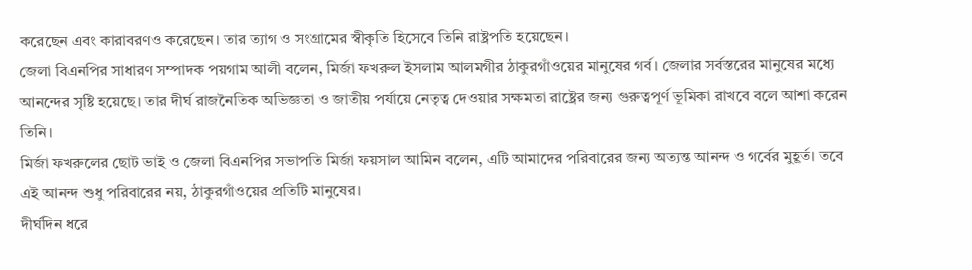করেছেন এবং কারাবরণও করেছেন। তার ত্যাগ ও সংগ্রামের স্বীকৃতি হিসেবে তিনি রাষ্ট্রপতি হয়েছেন।
জেলা বিএনপির সাধারণ সম্পাদক পয়গাম আলী বলেন, মির্জা ফখরুল ইসলাম আলমগীর ঠাকুরগাঁওয়ের মানুষের গর্ব। জেলার সর্বস্তরের মানুষের মধ্যে আনন্দের সৃষ্টি হয়েছে। তার দীর্ঘ রাজনৈতিক অভিজ্ঞতা ও জাতীয় পর্যায়ে নেতৃত্ব দেওয়ার সক্ষমতা রাষ্ট্রের জন্য গুরুত্বপূর্ণ ভূমিকা রাখবে বলে আশা করেন তিনি।
মির্জা ফখরুলের ছোট ভাই ও জেলা বিএনপির সভাপতি মির্জা ফয়সাল আমিন বলেন, এটি আমাদের পরিবারের জন্য অত্যন্ত আনন্দ ও গর্বের মুহূর্ত। তবে এই আনন্দ শুধু পরিবারের নয়, ঠাকুরগাঁওয়ের প্রতিটি মানুষের।
দীর্ঘদিন ধরে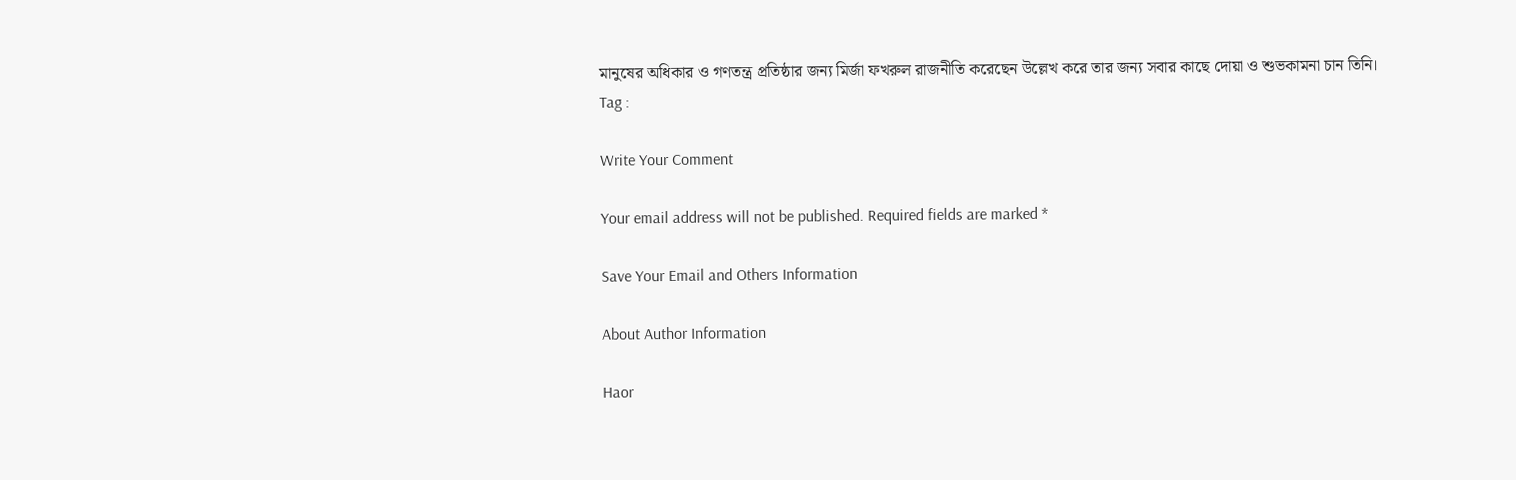মানুষের অধিকার ও গণতন্ত্র প্রতিষ্ঠার জন্য মির্জা ফখরুল রাজনীতি করেছেন উল্লেখ করে তার জন্য সবার কাছে দোয়া ও শুভকামনা চান তিনি।
Tag :

Write Your Comment

Your email address will not be published. Required fields are marked *

Save Your Email and Others Information

About Author Information

Haor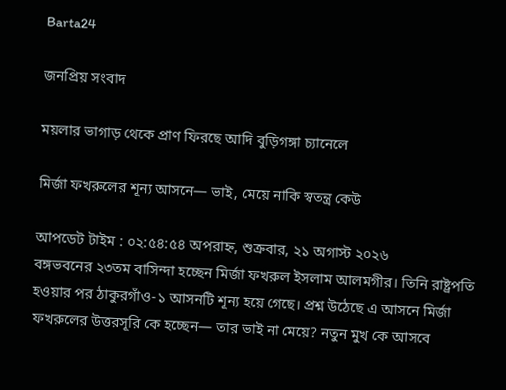Barta24

জনপ্রিয় সংবাদ

ময়লার ভাগাড় থেকে প্রাণ ফিরছে আদি বুড়িগঙ্গা চ্যানেলে

মির্জা ফখরুলের শূন্য আসনে— ভাই, মেয়ে নাকি স্বতন্ত্র কেউ

আপডেট টাইম : ০২:৫৪:৫৪ অপরাহ্ন, শুক্রবার, ২১ অগাস্ট ২০২৬
বঙ্গভবনের ২৩তম বাসিন্দা হচ্ছেন মির্জা ফখরুল ইসলাম আলমগীর। তিনি রাষ্ট্রপতি হওয়ার পর ঠাকুরগাঁও-১ আসনটি শূন্য হয়ে গেছে। প্রশ্ন উঠেছে এ আসনে মির্জা ফখরুলের উত্তরসূরি কে হচ্ছেন— তার ভাই না মেয়ে? নতুন মুখ কে আসবে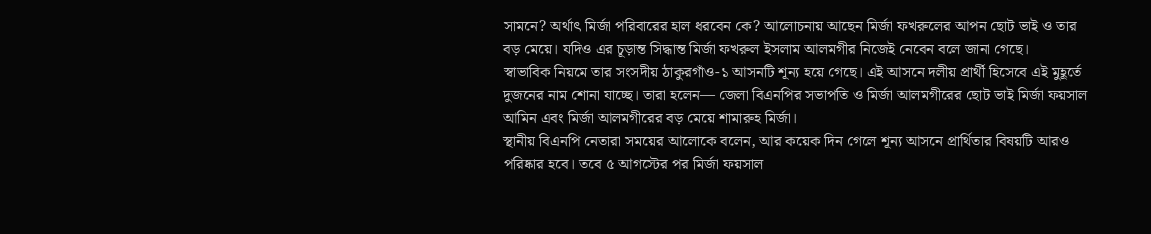সামনে? অর্থাৎ মির্জা পরিবারের হাল ধরবেন কে? আলোচনায় আছেন মির্জা ফখরুলের আপন ছোট ভাই ও তার বড় মেয়ে। যদিও এর চূড়ান্ত সিদ্ধান্ত মির্জা ফখরুল ইসলাম আলমগীর নিজেই নেবেন বলে জানা গেছে।
স্বাভাবিক নিয়মে তার সংসদীয় ঠাকুরগাঁও-১ আসনটি শূন্য হয়ে গেছে। এই আসনে দলীয় প্রার্থী হিসেবে এই মুহূর্তে দুজনের নাম শোনা যাচ্ছে। তারা হলেন— জেলা বিএনপির সভাপতি ও মির্জা আলমগীরের ছোট ভাই মির্জা ফয়সাল আমিন এবং মির্জা আলমগীরের বড় মেয়ে শামারুহ মির্জা।
স্থানীয় বিএনপি নেতারা সময়ের আলোকে বলেন, আর কয়েক দিন গেলে শূন্য আসনে প্রার্থিতার বিষয়টি আরও পরিষ্কার হবে। তবে ৫ আগস্টের পর মির্জা ফয়সাল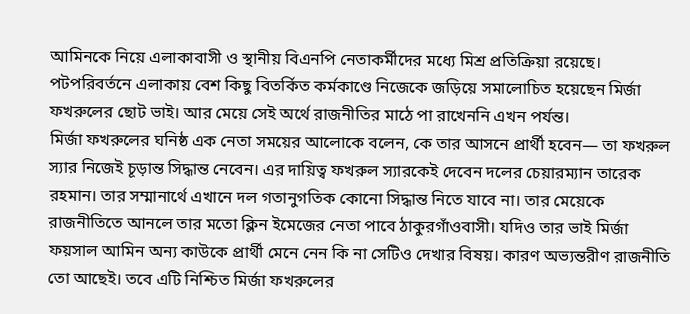আমিনকে নিয়ে এলাকাবাসী ও স্থানীয় বিএনপি নেতাকর্মীদের মধ্যে মিশ্র প্রতিক্রিয়া রয়েছে। পটপরিবর্তনে এলাকায় বেশ কিছু বিতর্কিত কর্মকাণ্ডে নিজেকে জড়িয়ে সমালোচিত হয়েছেন মির্জা ফখরুলের ছোট ভাই। আর মেয়ে সেই অর্থে রাজনীতির মাঠে পা রাখেননি এখন পর্যন্ত।
মির্জা ফখরুলের ঘনিষ্ঠ এক নেতা সময়ের আলোকে বলেন, কে তার আসনে প্রার্থী হবেন— তা ফখরুল স্যার নিজেই চূড়ান্ত সিদ্ধান্ত নেবেন। এর দায়িত্ব ফখরুল স্যারকেই দেবেন দলের চেয়ারম্যান তারেক রহমান। তার সম্মানার্থে এখানে দল গতানুগতিক কোনো সিদ্ধান্ত নিতে যাবে না। তার মেয়েকে রাজনীতিতে আনলে তার মতো ক্লিন ইমেজের নেতা পাবে ঠাকুরগাঁওবাসী। যদিও তার ভাই মির্জা ফয়সাল আমিন অন্য কাউকে প্রার্থী মেনে নেন কি না সেটিও দেখার বিষয়। কারণ অভ্যন্তরীণ রাজনীতি তো আছেই। তবে এটি নিশ্চিত মির্জা ফখরুলের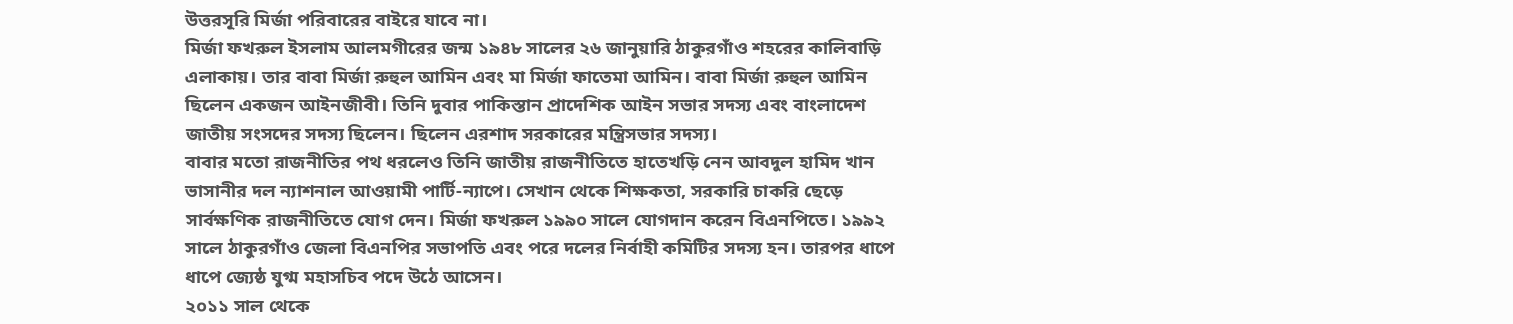উত্তরসূরি মির্জা পরিবারের বাইরে যাবে না।
মির্জা ফখরুল ইসলাম আলমগীরের জন্ম ১৯৪৮ সালের ২৬ জানুয়ারি ঠাকুরগাঁও শহরের কালিবাড়ি এলাকায়। তার বাবা মির্জা রুহুল আমিন এবং মা মির্জা ফাতেমা আমিন। বাবা মির্জা রুহুল আমিন ছিলেন একজন আইনজীবী। তিনি দুবার পাকিস্তান প্রাদেশিক আইন সভার সদস্য এবং বাংলাদেশ জাতীয় সংসদের সদস্য ছিলেন। ছিলেন এরশাদ সরকারের মন্ত্রিসভার সদস্য।
বাবার মতো রাজনীতির পথ ধরলেও তিনি জাতীয় রাজনীতিতে হাতেখড়ি নেন আবদুল হামিদ খান ভাসানীর দল ন্যাশনাল আওয়ামী পার্টি-ন্যাপে। সেখান থেকে শিক্ষকতা, সরকারি চাকরি ছেড়ে সার্বক্ষণিক রাজনীতিতে যোগ দেন। মির্জা ফখরুল ১৯৯০ সালে যোগদান করেন বিএনপিতে। ১৯৯২ সালে ঠাকুরগাঁও জেলা বিএনপির সভাপতি এবং পরে দলের নির্বাহী কমিটির সদস্য হন। তারপর ধাপে ধাপে জ্যেষ্ঠ যুগ্ম মহাসচিব পদে উঠে আসেন।
২০১১ সাল থেকে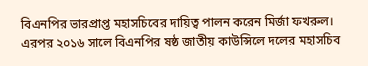বিএনপির ভারপ্রাপ্ত মহাসচিবের দায়িত্ব পালন করেন মির্জা ফখরুল। এরপর ২০১৬ সালে বিএনপির ষষ্ঠ জাতীয় কাউন্সিলে দলের মহাসচিব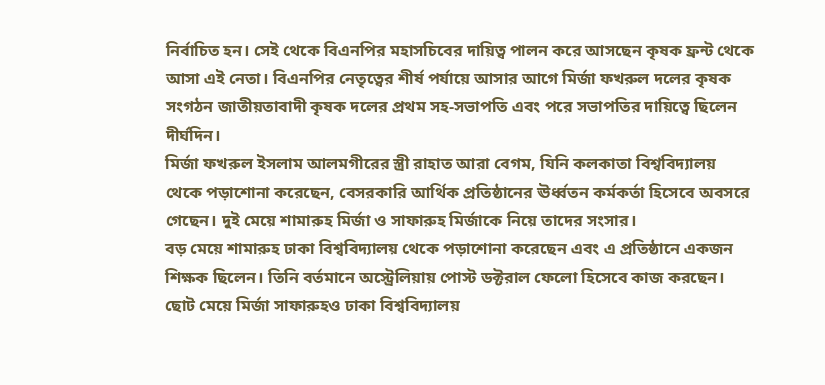নির্বাচিত হন। সেই থেকে বিএনপির মহাসচিবের দায়িত্ব পালন করে আসছেন কৃষক ফ্রন্ট থেকে আসা এই নেতা। বিএনপির নেতৃত্বের শীর্ষ পর্যায়ে আসার আগে মির্জা ফখরুল দলের কৃষক সংগঠন জাতীয়তাবাদী কৃষক দলের প্রথম সহ-সভাপতি এবং পরে সভাপতির দায়িত্বে ছিলেন দীর্ঘদিন।
মির্জা ফখরুল ইসলাম আলমগীরের স্ত্রী রাহাত আরা বেগম, যিনি কলকাতা বিশ্ববিদ্যালয় থেকে পড়াশোনা করেছেন, বেসরকারি আর্থিক প্রতিষ্ঠানের ঊর্ধ্বতন কর্মকর্তা হিসেবে অবসরে গেছেন। দুই মেয়ে শামারুহ মির্জা ও সাফারুহ মির্জাকে নিয়ে তাদের সংসার।
বড় মেয়ে শামারুহ ঢাকা বিশ্ববিদ্যালয় থেকে পড়াশোনা করেছেন এবং এ প্রতিষ্ঠানে একজন শিক্ষক ছিলেন। তিনি বর্তমানে অস্ট্রেলিয়ায় পোস্ট ডক্টরাল ফেলো হিসেবে কাজ করছেন। ছোট মেয়ে মির্জা সাফারুহও ঢাকা বিশ্ববিদ্যালয়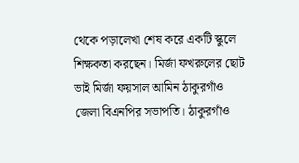থেকে পড়ালেখা শেষ করে একটি স্কুলে শিক্ষকতা করছেন। মির্জা ফখরুলের ছোট ভাই মির্জা ফয়সাল আমিন ঠাকুরগাঁও জেলা বিএনপির সভাপতি। ঠাকুরগাঁও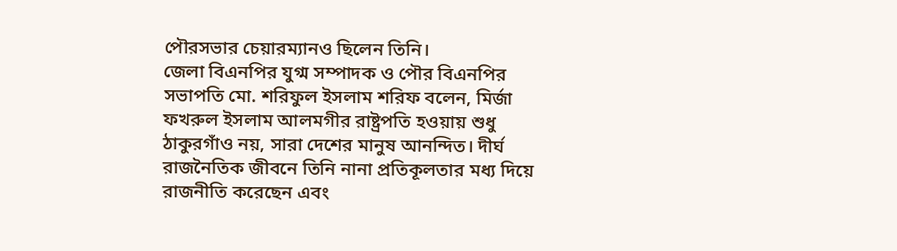পৌরসভার চেয়ারম্যানও ছিলেন তিনি।
জেলা বিএনপির যুগ্ম সম্পাদক ও পৌর বিএনপির সভাপতি মো. শরিফুল ইসলাম শরিফ বলেন, মির্জা ফখরুল ইসলাম আলমগীর রাষ্ট্রপতি হওয়ায় শুধু ঠাকুরগাঁও নয়, সারা দেশের মানুষ আনন্দিত। দীর্ঘ রাজনৈতিক জীবনে তিনি নানা প্রতিকূলতার মধ্য দিয়ে রাজনীতি করেছেন এবং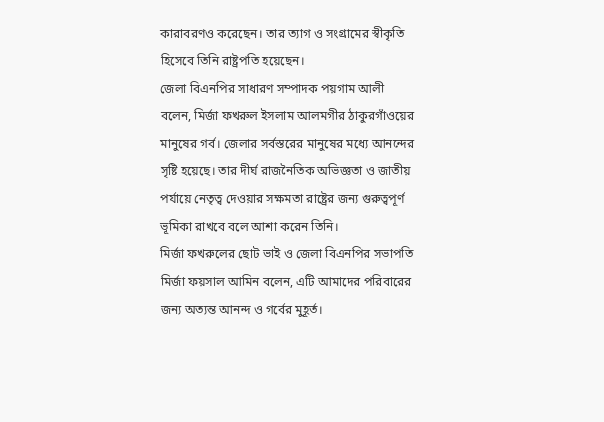কারাবরণও করেছেন। তার ত্যাগ ও সংগ্রামের স্বীকৃতি হিসেবে তিনি রাষ্ট্রপতি হয়েছেন।
জেলা বিএনপির সাধারণ সম্পাদক পয়গাম আলী বলেন, মির্জা ফখরুল ইসলাম আলমগীর ঠাকুরগাঁওয়ের মানুষের গর্ব। জেলার সর্বস্তরের মানুষের মধ্যে আনন্দের সৃষ্টি হয়েছে। তার দীর্ঘ রাজনৈতিক অভিজ্ঞতা ও জাতীয় পর্যায়ে নেতৃত্ব দেওয়ার সক্ষমতা রাষ্ট্রের জন্য গুরুত্বপূর্ণ ভূমিকা রাখবে বলে আশা করেন তিনি।
মির্জা ফখরুলের ছোট ভাই ও জেলা বিএনপির সভাপতি মির্জা ফয়সাল আমিন বলেন, এটি আমাদের পরিবারের জন্য অত্যন্ত আনন্দ ও গর্বের মুহূর্ত।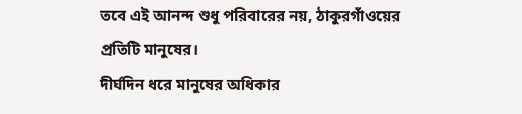তবে এই আনন্দ শুধু পরিবারের নয়, ঠাকুরগাঁওয়ের প্রতিটি মানুষের।
দীর্ঘদিন ধরে মানুষের অধিকার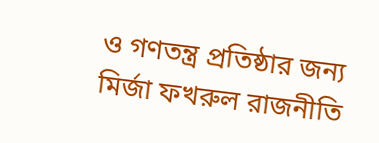ও গণতন্ত্র প্রতিষ্ঠার জন্য মির্জা ফখরুল রাজনীতি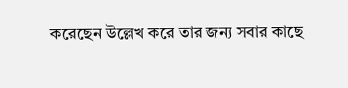করেছেন উল্লেখ করে তার জন্য সবার কাছে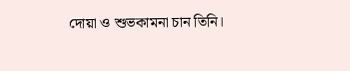দোয়া ও শুভকামনা চান তিনি।